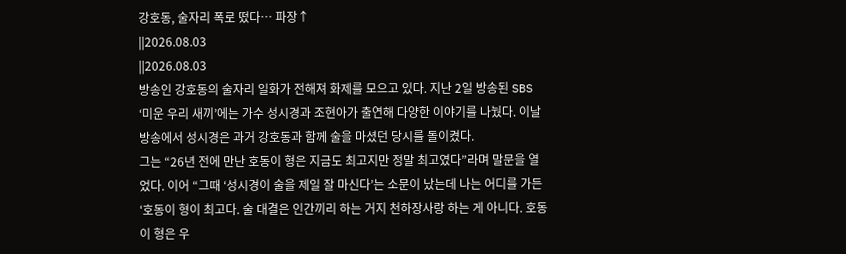강호동, 술자리 폭로 떴다… 파장↑
||2026.08.03
||2026.08.03
방송인 강호동의 술자리 일화가 전해져 화제를 모으고 있다. 지난 2일 방송된 SBS ‘미운 우리 새끼’에는 가수 성시경과 조현아가 출연해 다양한 이야기를 나눴다. 이날 방송에서 성시경은 과거 강호동과 함께 술을 마셨던 당시를 돌이켰다.
그는 “26년 전에 만난 호동이 형은 지금도 최고지만 정말 최고였다”라며 말문을 열었다. 이어 “그때 ‘성시경이 술을 제일 잘 마신다’는 소문이 났는데 나는 어디를 가든 ‘호동이 형이 최고다. 술 대결은 인간끼리 하는 거지 천하장사랑 하는 게 아니다. 호동이 형은 우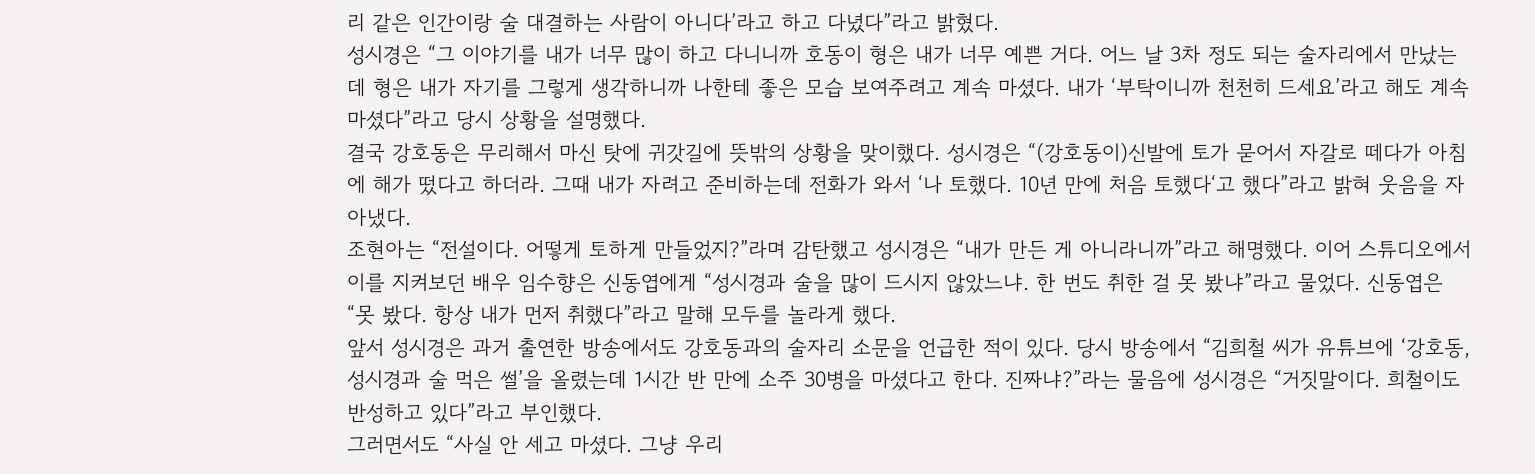리 같은 인간이랑 술 대결하는 사람이 아니다’라고 하고 다녔다”라고 밝혔다.
성시경은 “그 이야기를 내가 너무 많이 하고 다니니까 호동이 형은 내가 너무 예쁜 거다. 어느 날 3차 정도 되는 술자리에서 만났는데 형은 내가 자기를 그렇게 생각하니까 나한테 좋은 모습 보여주려고 계속 마셨다. 내가 ‘부탁이니까 천천히 드세요’라고 해도 계속 마셨다”라고 당시 상황을 설명했다.
결국 강호동은 무리해서 마신 탓에 귀갓길에 뜻밖의 상황을 맞이했다. 성시경은 “(강호동이)신발에 토가 묻어서 자갈로 떼다가 아침에 해가 떴다고 하더라. 그때 내가 자려고 준비하는데 전화가 와서 ‘나 토했다. 10년 만에 처음 토했다‘고 했다”라고 밝혀 웃음을 자아냈다.
조현아는 “전설이다. 어떻게 토하게 만들었지?”라며 감탄했고 성시경은 “내가 만든 게 아니라니까”라고 해명했다. 이어 스튜디오에서 이를 지켜보던 배우 임수향은 신동엽에게 “성시경과 술을 많이 드시지 않았느냐. 한 번도 취한 걸 못 봤냐”라고 물었다. 신동엽은 “못 봤다. 항상 내가 먼저 취했다”라고 말해 모두를 놀라게 했다.
앞서 성시경은 과거 출연한 방송에서도 강호동과의 술자리 소문을 언급한 적이 있다. 당시 방송에서 “김희철 씨가 유튜브에 ‘강호동, 성시경과 술 먹은 썰’을 올렸는데 1시간 반 만에 소주 30병을 마셨다고 한다. 진짜냐?”라는 물음에 성시경은 “거짓말이다. 희철이도 반성하고 있다”라고 부인했다.
그러면서도 “사실 안 세고 마셨다. 그냥 우리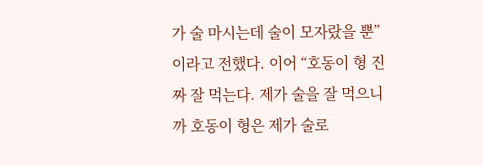가 술 마시는데 술이 모자랐을 뿐”이라고 전했다. 이어 “호동이 형 진짜 잘 먹는다. 제가 술을 잘 먹으니까 호동이 형은 제가 술로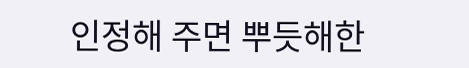인정해 주면 뿌듯해한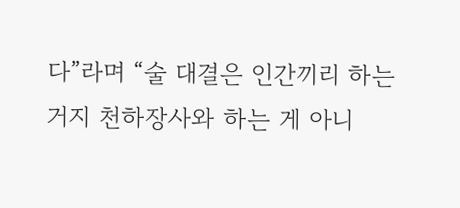다”라며 “술 대결은 인간끼리 하는 거지 천하장사와 하는 게 아니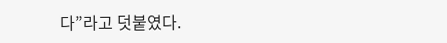다”라고 덧붙였다.